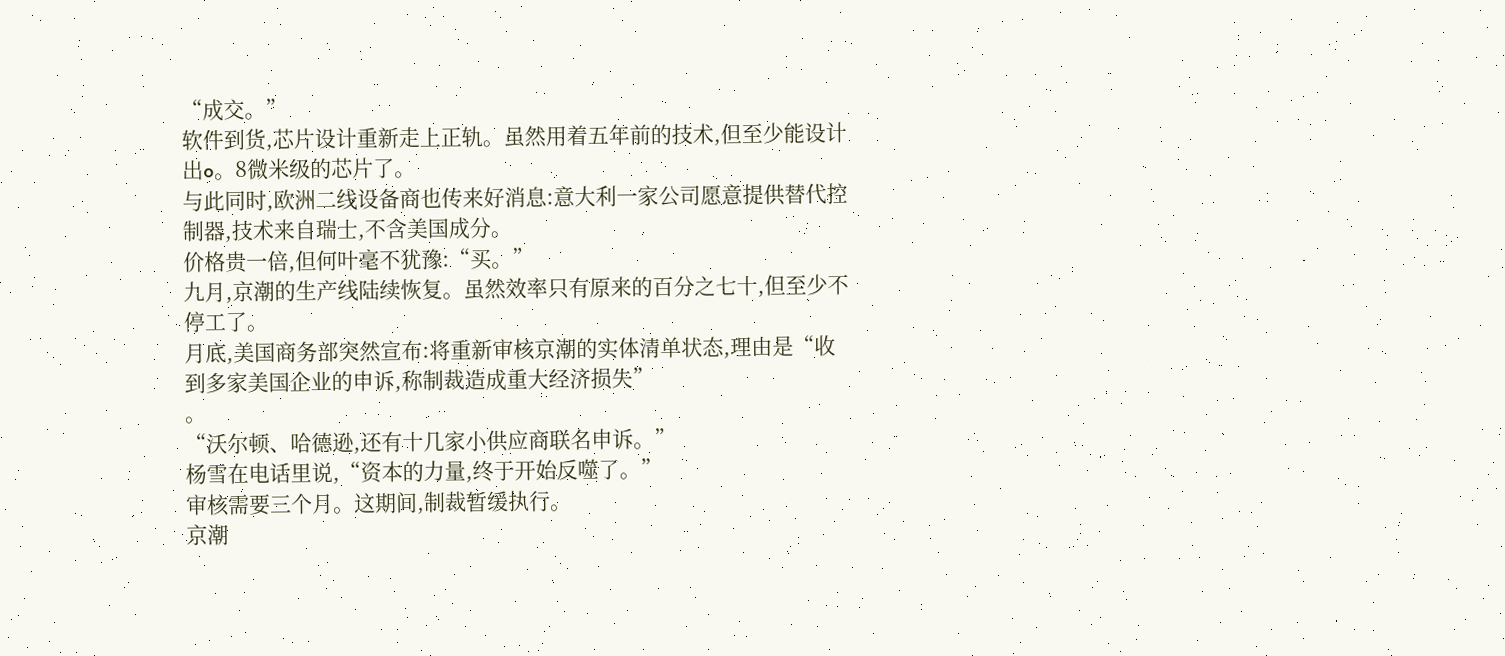“成交。”
软件到货,芯片设计重新走上正轨。虽然用着五年前的技术,但至少能设计出o。8微米级的芯片了。
与此同时,欧洲二线设备商也传来好消息:意大利一家公司愿意提供替代控制器,技术来自瑞士,不含美国成分。
价格贵一倍,但何叶毫不犹豫:“买。”
九月,京潮的生产线陆续恢复。虽然效率只有原来的百分之七十,但至少不停工了。
月底,美国商务部突然宣布:将重新审核京潮的实体清单状态,理由是“收到多家美国企业的申诉,称制裁造成重大经济损失”
。
“沃尔顿、哈德逊,还有十几家小供应商联名申诉。”
杨雪在电话里说,“资本的力量,终于开始反噬了。”
审核需要三个月。这期间,制裁暂缓执行。
京潮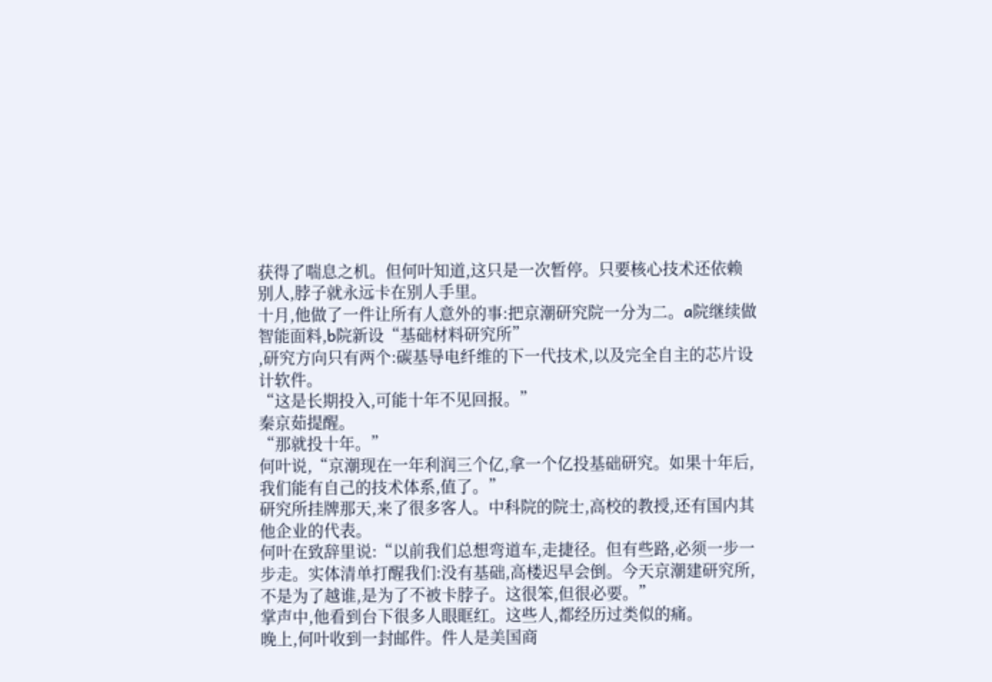获得了喘息之机。但何叶知道,这只是一次暂停。只要核心技术还依赖别人,脖子就永远卡在别人手里。
十月,他做了一件让所有人意外的事:把京潮研究院一分为二。a院继续做智能面料,b院新设“基础材料研究所”
,研究方向只有两个:碳基导电纤维的下一代技术,以及完全自主的芯片设计软件。
“这是长期投入,可能十年不见回报。”
秦京茹提醒。
“那就投十年。”
何叶说,“京潮现在一年利润三个亿,拿一个亿投基础研究。如果十年后,我们能有自己的技术体系,值了。”
研究所挂牌那天,来了很多客人。中科院的院士,高校的教授,还有国内其他企业的代表。
何叶在致辞里说:“以前我们总想弯道车,走捷径。但有些路,必须一步一步走。实体清单打醒我们:没有基础,高楼迟早会倒。今天京潮建研究所,不是为了越谁,是为了不被卡脖子。这很笨,但很必要。”
掌声中,他看到台下很多人眼眶红。这些人,都经历过类似的痛。
晚上,何叶收到一封邮件。件人是美国商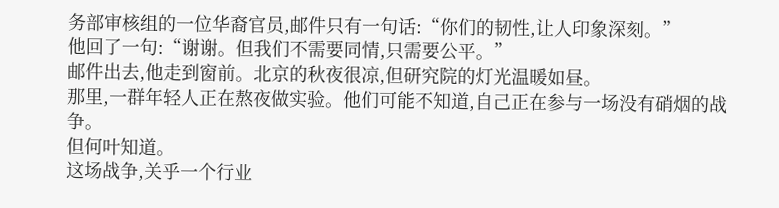务部审核组的一位华裔官员,邮件只有一句话:“你们的韧性,让人印象深刻。”
他回了一句:“谢谢。但我们不需要同情,只需要公平。”
邮件出去,他走到窗前。北京的秋夜很凉,但研究院的灯光温暖如昼。
那里,一群年轻人正在熬夜做实验。他们可能不知道,自己正在参与一场没有硝烟的战争。
但何叶知道。
这场战争,关乎一个行业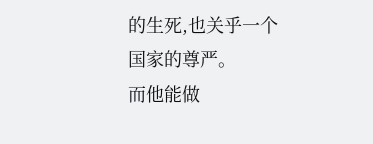的生死,也关乎一个国家的尊严。
而他能做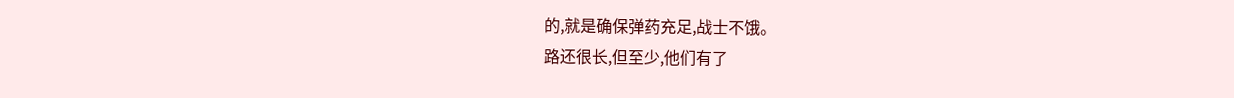的,就是确保弹药充足,战士不饿。
路还很长,但至少,他们有了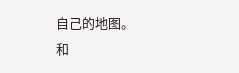自己的地图。
和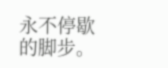永不停歇的脚步。